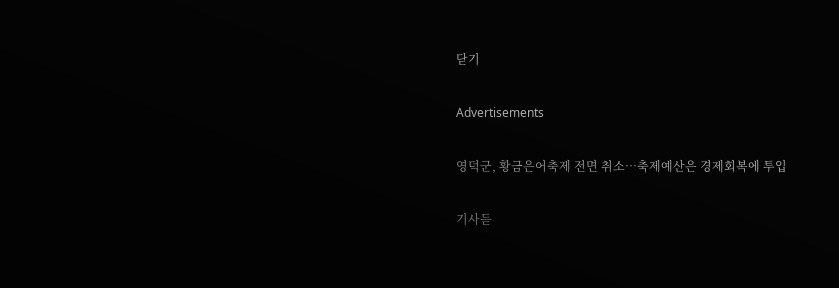닫기

Advertisements

영덕군, 황금은어축제 전면 취소…축제예산은 경제회복에 투입

기사듣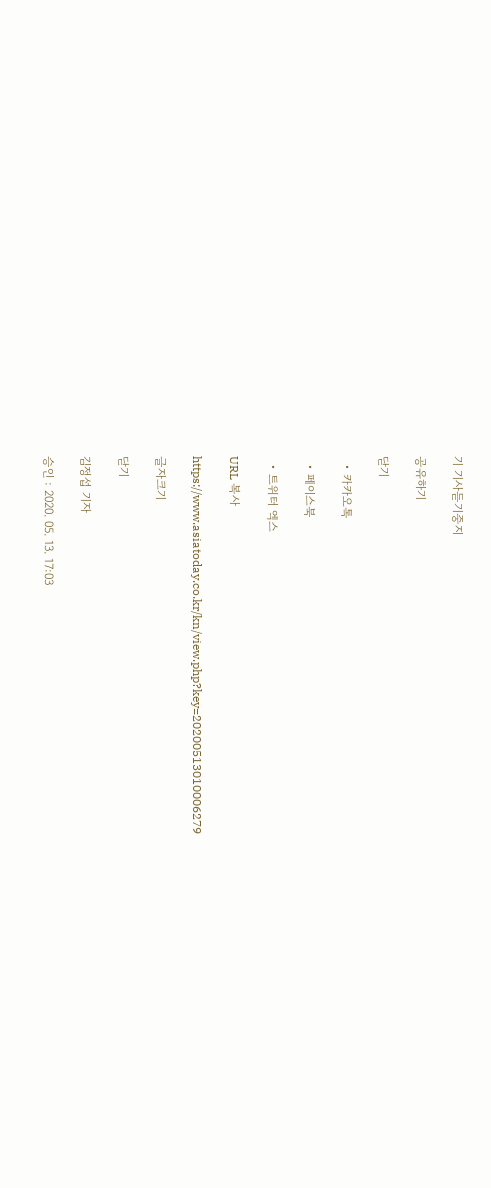기 기사듣기중지

공유하기

닫기

  • 카카오톡

  • 페이스북

  • 트위터 엑스

URL 복사

https://www.asiatoday.co.kr/kn/view.php?key=20200513010006279

글자크기

닫기

김정섭 기자

승인 : 2020. 05. 13. 17:03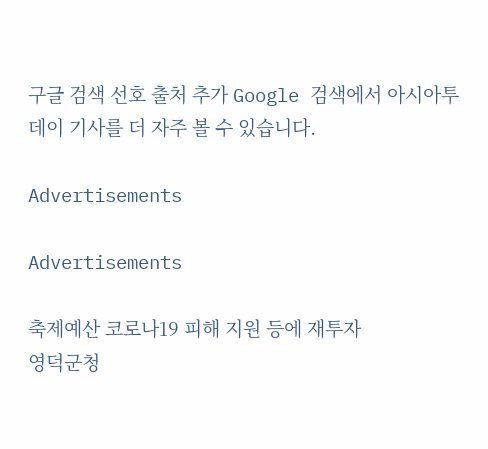구글 검색 선호 출처 추가 Google 검색에서 아시아투데이 기사를 더 자주 볼 수 있습니다.

Advertisements

Advertisements

축제예산 코로나19 피해 지원 등에 재투자
영덕군청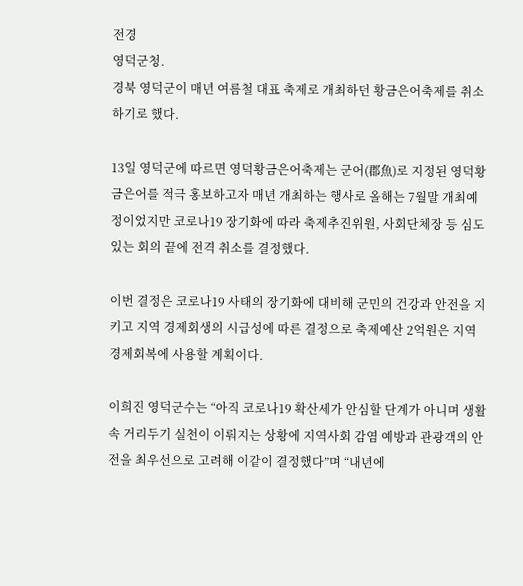전경
영덕군청.
경북 영덕군이 매년 여름철 대표 축제로 개최하던 황금은어축제를 취소하기로 했다.

13일 영덕군에 따르면 영덕황금은어축제는 군어(郡魚)로 지정된 영덕황금은어를 적극 홍보하고자 매년 개최하는 행사로 올해는 7월말 개최예정이었지만 코로나19 장기화에 따라 축제추진위원, 사회단체장 등 심도 있는 회의 끝에 전격 취소를 결정했다.

이번 결정은 코로나19 사태의 장기화에 대비해 군민의 건강과 안전을 지키고 지역 경제회생의 시급성에 따른 결정으로 축제예산 2억원은 지역경제회복에 사용할 계획이다.

이희진 영덕군수는 “아직 코로나19 확산세가 안심할 단계가 아니며 생활 속 거리두기 실천이 이뤄지는 상황에 지역사회 감염 예방과 관광객의 안전을 최우선으로 고려해 이같이 결정했다”며 “내년에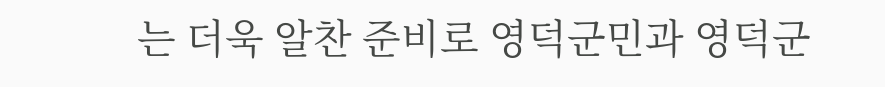는 더욱 알찬 준비로 영덕군민과 영덕군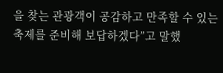을 찾는 관광객이 공감하고 만족할 수 있는 축제를 준비해 보답하겠다”고 말했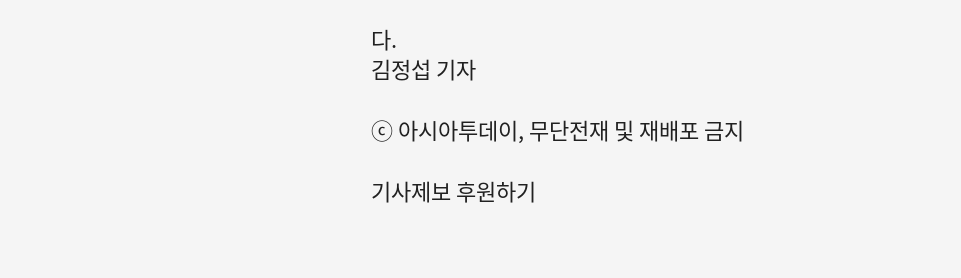다.
김정섭 기자

ⓒ 아시아투데이, 무단전재 및 재배포 금지

기사제보 후원하기